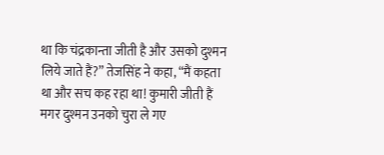था कि चंद्रकान्ता जीती है और उसको दुश्मन लिये जाते हैं?” तेजसिंह ने कहा, “मैं कहता था और सच कह रहा था! कुमारी जीती हैं मगर दुश्मन उनको चुरा ले गए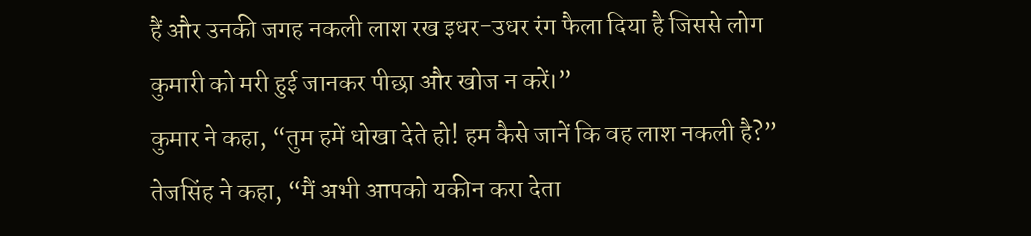हैं और उनकी जगह नकली लाश रख इधर-उधर रंग फैला दिया है जिससे लोग कुमारी को मरी हुई जानकर पीछा और खोज न करें।”
कुमार ने कहा, “तुम हमें धोखा देते हो! हम कैसे जानें कि वह लाश नकली है?” तेजसिंह ने कहा, “मैं अभी आपको यकीन करा देता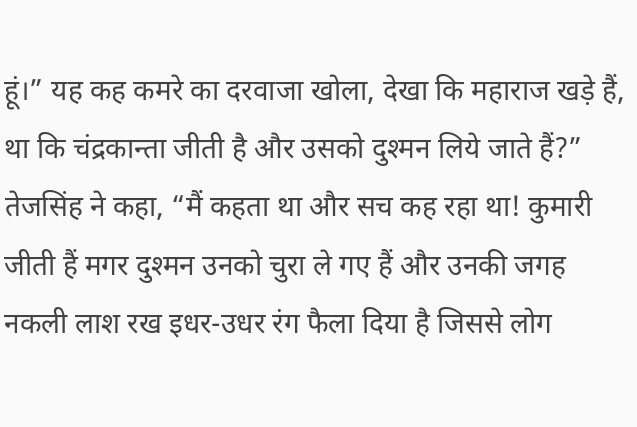हूं।” यह कह कमरे का दरवाजा खोला, देखा कि महाराज खड़े हैं,
था कि चंद्रकान्ता जीती है और उसको दुश्मन लिये जाते हैं?” तेजसिंह ने कहा, “मैं कहता था और सच कह रहा था! कुमारी जीती हैं मगर दुश्मन उनको चुरा ले गए हैं और उनकी जगह नकली लाश रख इधर-उधर रंग फैला दिया है जिससे लोग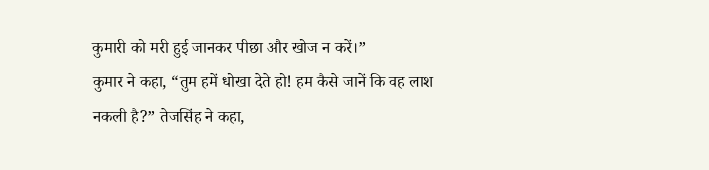कुमारी को मरी हुई जानकर पीछा और खोज न करें।”
कुमार ने कहा, “तुम हमें धोखा देते हो! हम कैसे जानें कि वह लाश नकली है?” तेजसिंह ने कहा,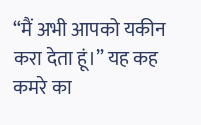“मैं अभी आपको यकीन करा देता हूं।” यह कह कमरे का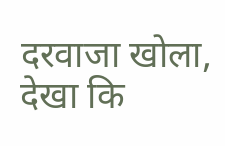दरवाजा खोला, देखा कि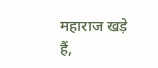महाराज खड़े हैं,